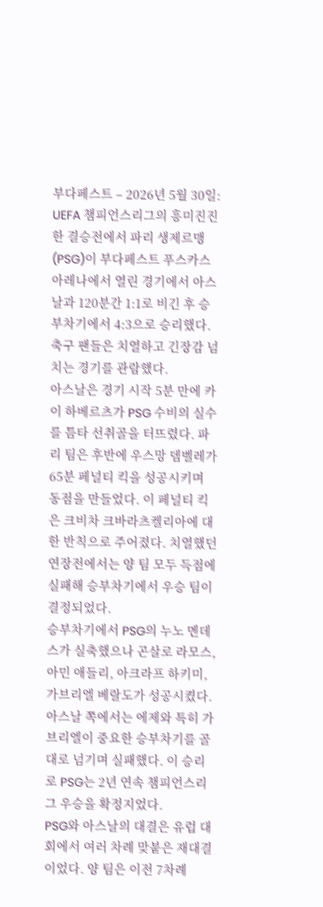부다페스트 – 2026년 5월 30일: UEFA 챔피언스리그의 흥미진진한 결승전에서 파리 생제르맹(PSG)이 부다페스트 푸스카스 아레나에서 열린 경기에서 아스날과 120분간 1:1로 비긴 후 승부차기에서 4:3으로 승리했다. 축구 팬들은 치열하고 긴장감 넘치는 경기를 관람했다.
아스날은 경기 시작 5분 만에 카이 하베르츠가 PSG 수비의 실수를 틈타 선취골을 터뜨렸다. 파리 팀은 후반에 우스망 뎀벨레가 65분 페널티 킥을 성공시키며 동점을 만들었다. 이 페널티 킥은 크비차 크바라츠켈리아에 대한 반칙으로 주어졌다. 치열했던 연장전에서는 양 팀 모두 득점에 실패해 승부차기에서 우승 팀이 결정되었다.
승부차기에서 PSG의 누노 멘데스가 실축했으나 곤살로 라모스, 아민 애들리, 아크라프 하키미, 가브리엘 베랄도가 성공시켰다. 아스날 쪽에서는 에제와 특히 가브리엘이 중요한 승부차기를 골대로 넘기며 실패했다. 이 승리로 PSG는 2년 연속 챔피언스리그 우승을 확정지었다.
PSG와 아스날의 대결은 유럽 대회에서 여러 차례 맞붙은 재대결이었다. 양 팀은 이전 7차례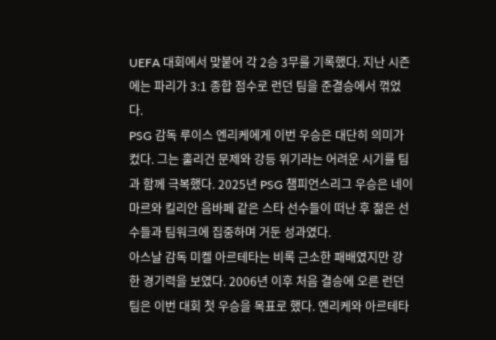UEFA 대회에서 맞붙어 각 2승 3무를 기록했다. 지난 시즌에는 파리가 3:1 종합 점수로 런던 팀을 준결승에서 꺾었다.
PSG 감독 루이스 엔리케에게 이번 우승은 대단히 의미가 컸다. 그는 훌리건 문제와 강등 위기라는 어려운 시기를 팀과 함께 극복했다. 2025년 PSG 챔피언스리그 우승은 네이마르와 킬리안 음바페 같은 스타 선수들이 떠난 후 젊은 선수들과 팀워크에 집중하며 거둔 성과였다.
아스날 감독 미켈 아르테타는 비록 근소한 패배였지만 강한 경기력을 보였다. 2006년 이후 처음 결승에 오른 런던 팀은 이번 대회 첫 우승을 목표로 했다. 엔리케와 아르테타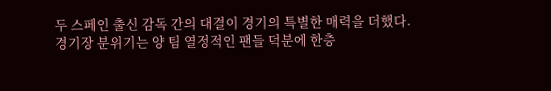두 스페인 출신 감독 간의 대결이 경기의 특별한 매력을 더했다.
경기장 분위기는 양 팀 열정적인 팬들 덕분에 한층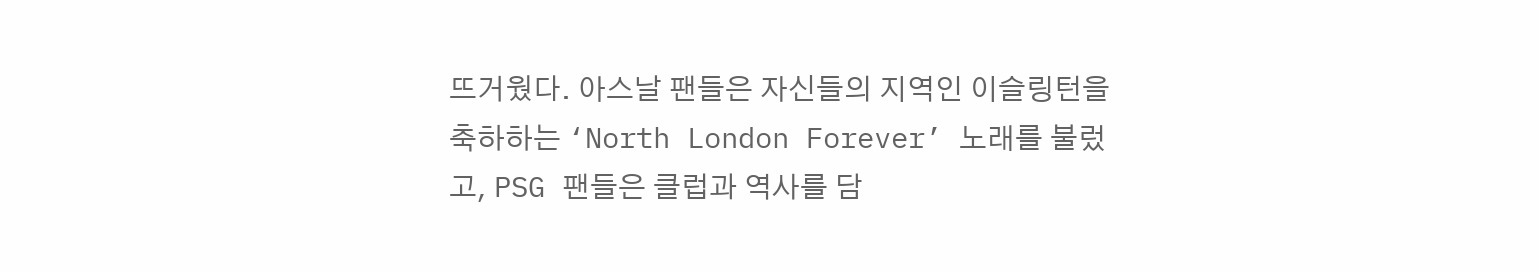뜨거웠다. 아스날 팬들은 자신들의 지역인 이슬링턴을 축하하는 ‘North London Forever’ 노래를 불렀고, PSG 팬들은 클럽과 역사를 담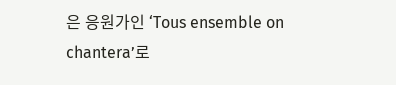은 응원가인 ‘Tous ensemble on chantera’로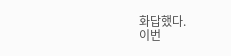화답했다.
이번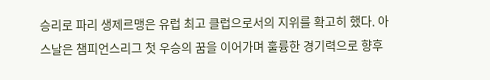승리로 파리 생제르맹은 유럽 최고 클럽으로서의 지위를 확고히 했다. 아스날은 챔피언스리그 첫 우승의 꿈을 이어가며 훌륭한 경기력으로 향후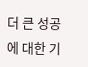더 큰 성공에 대한 기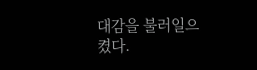대감을 불러일으켰다.